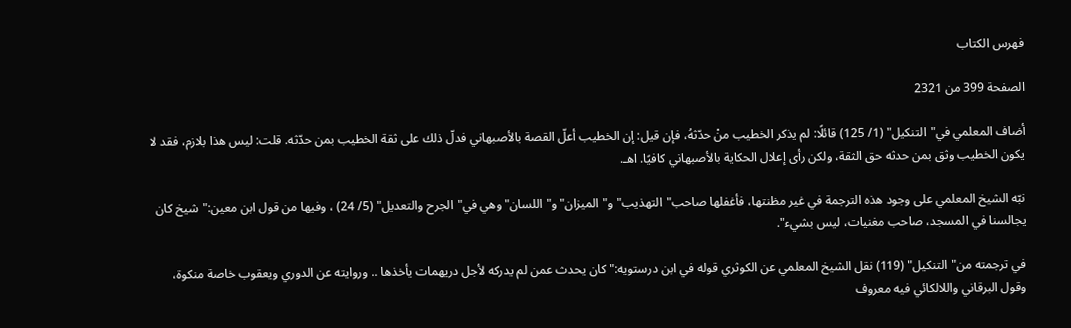فهرس الكتاب

الصفحة 399 من 2321

أضاف المعلمي في"التنكيل" (1/ 125) قائلًا: لم يذكر الخطيب منْ حدّثهُ، فإن قيل: إن الخطيب أعلّ القصة بالأصبهاني فدلّ ذلك على ثقة الخطيب بمن حدّثه. قلت: ليس هذا بلازم، فقد لا يكون الخطيب وثق بمن حدثه حق الثقة، ولكن رأى إعلال الحكاية بالأصبهاني كافيًا. اهـ.

نبّه الشيخ المعلمي على وجود هذه الترجمة في غير مظنتها، فأغفلها صاحب"التهذيب"و"الميزان"و"اللسان"وهي في"الجرح والتعديل" (5/ 24) ، وفيها من قول ابن معين:"شيخ كان يجالسنا في المسجد، صاحب مغنيات، ليس بشيء".

في ترجمته من"التنكيل" (119) نقل الشيخ المعلمي عن الكوثري قوله في ابن درستويه:"كان يحدث عمن لم يدركه لأجل دريهمات يأخذها .. وروايته عن الدوري ويعقوب خاصة منكوة، وقول البرقاني واللالكائي فيه معروف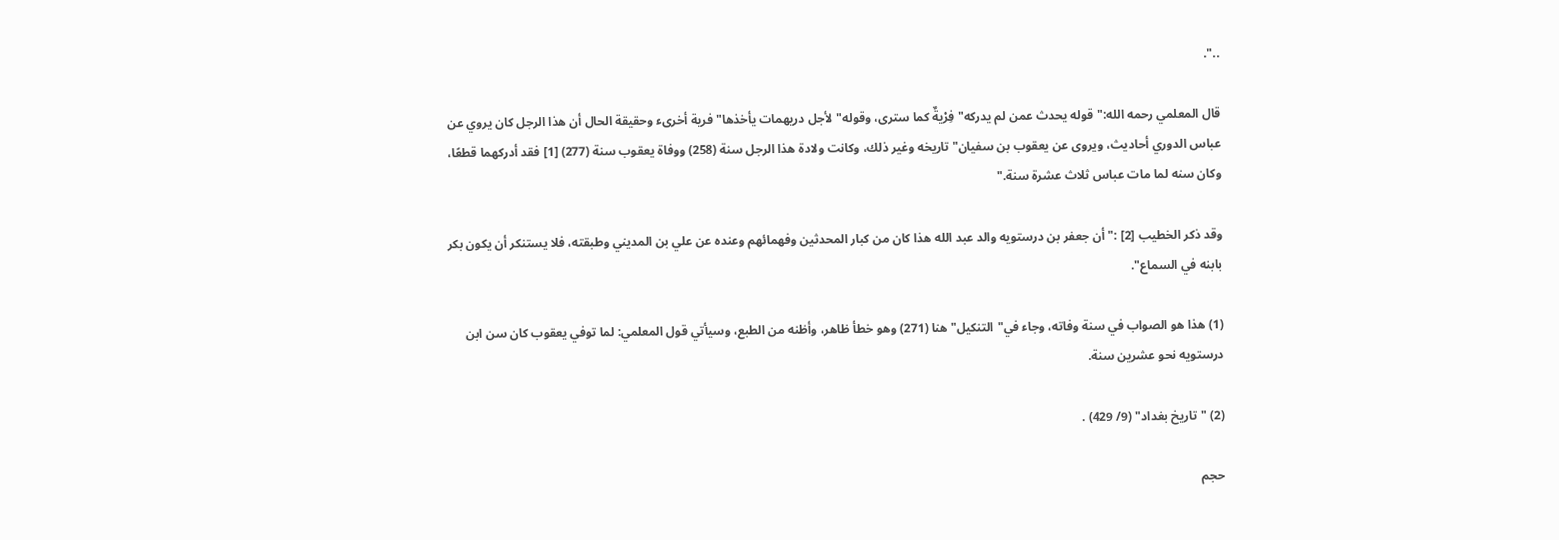..".

قال المعلمي رحمه الله:"قوله يحدث عمن لم يدركه"فِرْيةٌ كما سترى، وقوله"لأجل دريهمات يأخذها"فرية أخرىء وحقيقة الحال أن هذا الرجل كان يروي عن عباس الدوري أحاديث، ويروى عن يعقوب بن سفيان"تاريخه وغير ذلك، وكانت ولادة هذا الرجل سنة (258) ووفاة يعقوب سنة (277) [1] فقد أدركهما قطعًا، وكان سنه لما مات عباس ثلاث عشرة سنة."

وقد ذكر الخطيب [2] :"أن جعفر بن درستويه والد عبد الله هذا كان من كبار المحدثين وفهمائهم وعنده عن علي بن المديني وطبقته، فلا يستنكر أن يكون بكر بابنه في السماع".

(1) هذا هو الصواب في سنة وفاته، وجاء في"التنكيل"هنا (271) وهو خطأ ظاهر، وأظنه من الطبع، وسيأتي قول المعلمي: لما توفي يعقوب كان سن ابن درستويه نحو عشرين سنة.

(2) "تاريخ بغداد" (9/ 429) .

حجم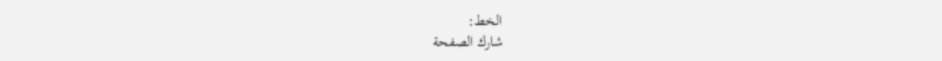الخط:
شارك الصفحة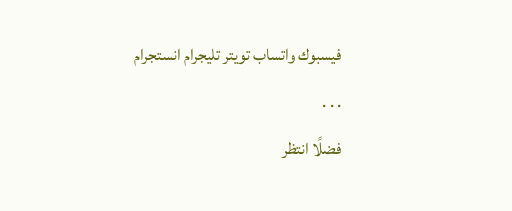فيسبوك واتساب تويتر تليجرام انستجرام
. . .
فضلًا انتظر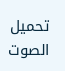تحميل الصوت